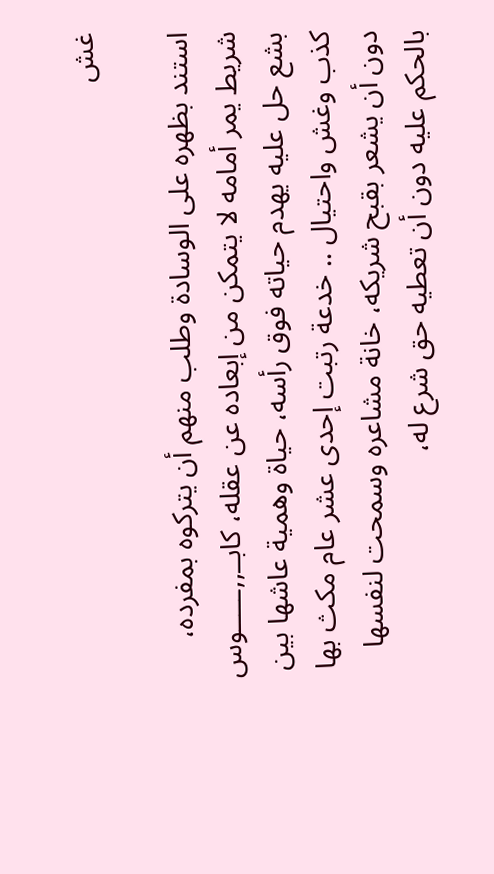غش

استند بظهره على الوسادة وطلب منهم أن يتركوه بمفرده، شريط يمر أمامه لا يتمكن من إبعاده عن عقله، كابــ,,ـــــوس بشع حل عليه يهدم حياته فوق رأسه، حياة وهمية عاشها بين كذب وغش واحتيال .. خدعة رتبت إحدى عشر عام مكث بها دون أن يشعر بقبح شريكه، خانة مشاعره وسمحت لنفسها بالحكم عليه دون أن تعطيه حق شرع له،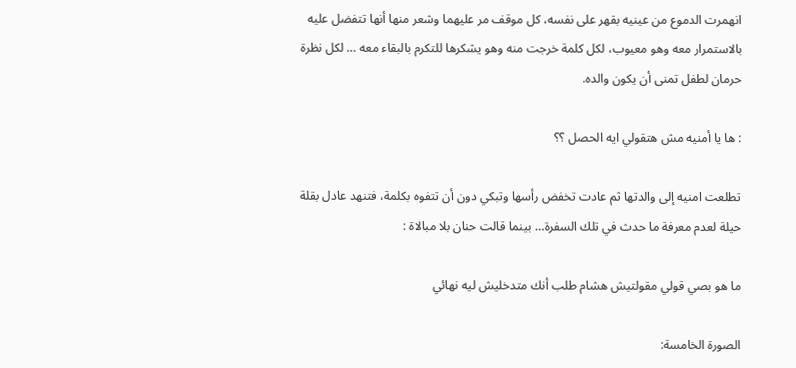انهمرت الدموع من عينيه بقهر على نفسه، كل موقف مر عليهما وشعر منها أنها تتفضل عليه بالاستمرار معه وهو معيوب، لكل كلمة خرجت منه وهو يشكرها للتكرم بالبقاء معه … لكل نظرة حرمان لطفل تمنى أن يكون والده.

: ها يا أمنيه مش هتقولي ايه الحصل ؟؟

تطلعت امنيه إلى والدتها ثم عادت تخفض رأسها وتبكي دون أن تتفوه بكلمة، فتنهد عادل بقلة حيلة لعدم معرفة ما حدث في تلك السفرة… بينما قالت حنان بلا مبالاة :

ما هو بصي قولي مقولتيش هشام طلب أنك متدخليش ليه نهائي

الصورة الخامسة: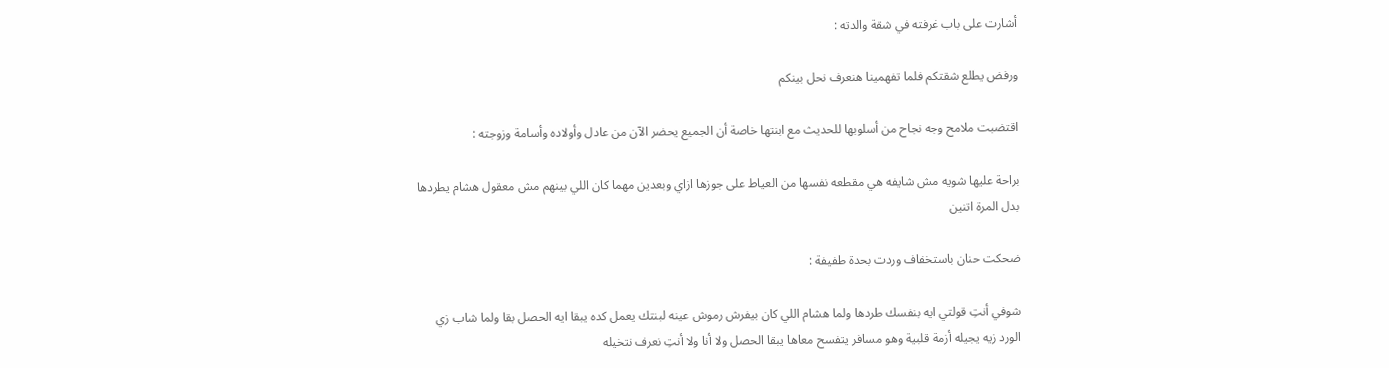أشارت على باب غرفته في شقة والدته :

ورفض يطلع شقتكم فلما تفهمينا هنعرف نحل بينكم

اقتضبت ملامح وجه نجاح من أسلوبها للحديث مع ابنتها خاصة أن الجميع يحضر الآن من عادل وأولاده وأسامة وزوجته :

براحة عليها شويه مش شايفه هي مقطعه نفسها من العياط على جوزها ازاي وبعدين مهما كان اللي بينهم مش معقول هشام يطردها بدل المرة اتنين

ضحكت حنان باستخفاف وردت بحدة طفيفة :

شوفي أنتِ قولتي ايه بنفسك طردها ولما هشام اللي كان بيفرش رموش عينه لبنتك يعمل كده يبقا ايه الحصل بقا ولما شاب زي الورد زيه يجيله أزمة قلبية وهو مسافر يتفسح معاها يبقا الحصل ولا أنا ولا أنتِ نعرف نتخيله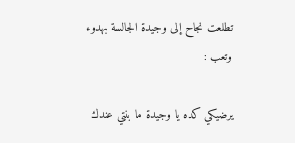تطلعت نجاح إلى وجيدة الجالسة بهدوء وتعب :

يرضيكي كده يا وجيدة ما بنتي عندك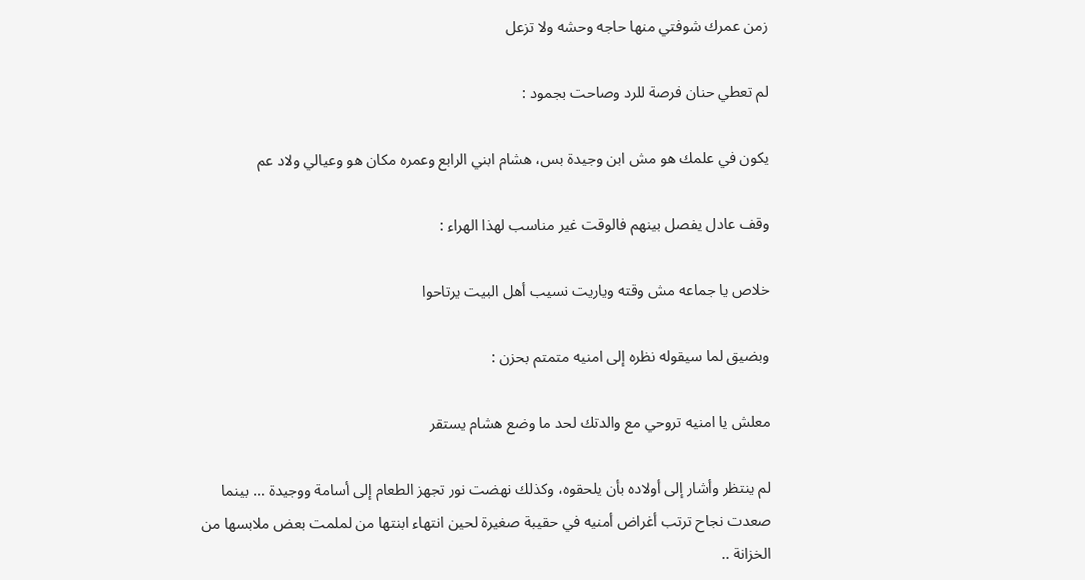زمن عمرك شوفتي منها حاجه وحشه ولا تزعل

لم تعطي حنان فرصة للرد وصاحت بجمود :

يكون في علمك هو مش ابن وجيدة بس، هشام ابني الرابع وعمره مكان هو وعيالي ولاد عم

وقف عادل يفصل بينهم فالوقت غير مناسب لهذا الهراء :

خلاص يا جماعه مش وقته وياريت نسيب أهل البيت يرتاحوا

وبضيق لما سيقوله نظره إلى امنيه متمتم بحزن :

معلش يا امنيه تروحي مع والدتك لحد ما وضع هشام يستقر

لم ينتظر وأشار إلى أولاده بأن يلحقوه، وكذلك نهضت نور تجهز الطعام إلى أسامة ووجيدة … بينما صعدت نجاح ترتب أغراض أمنيه في حقيبة صغيرة لحين انتهاء ابنتها من لملمت بعض ملابسها من الخزانة ..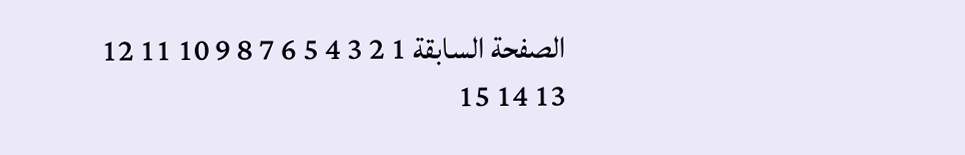الصفحة السابقة 1 2 3 4 5 6 7 8 9 10 11 12 13 14 15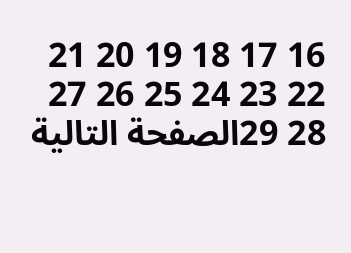16 17 18 19 20 21 22 23 24 25 26 27 28 29الصفحة التالية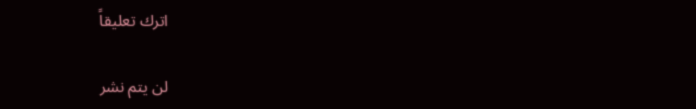اترك تعليقاً

لن يتم نشر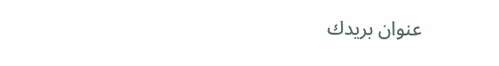عنوان بريدك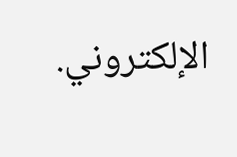الإلكتروني.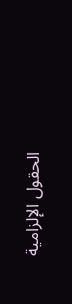الحقول الإلزامية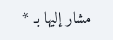مشار إليها بـ *